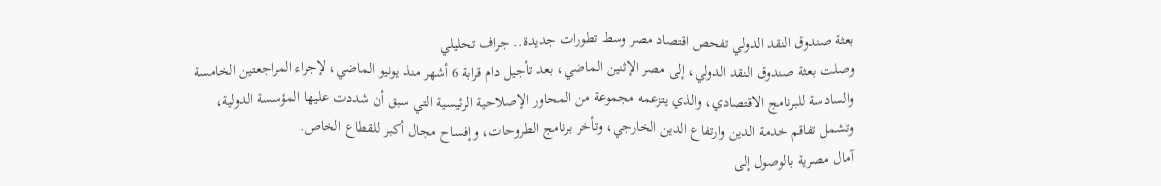بعثة صندوق النقد الدولي تفحص اقتصاد مصر وسط تطورات جديدة.. جراف تحليلي
وصلت بعثة صندوق النقد الدولي، إلى مصر الإثنين الماضي، بعد تأجيل دام قرابة 6 أشهر منذ يونيو الماضي، لإجراء المراجعتين الخامسة والسادسة للبرنامج الاقتصادي، والذي يتزعمه مجموعة من المحاور الإصلاحية الرئيسية التي سبق أن شددت عليها المؤسسة الدولية، وتشمل تفاقم خدمة الدين وارتفاع الدين الخارجي، وتأخر برنامج الطروحات، وإفساح مجال أكبر للقطاع الخاص.
آمال مصرية بالوصول إلى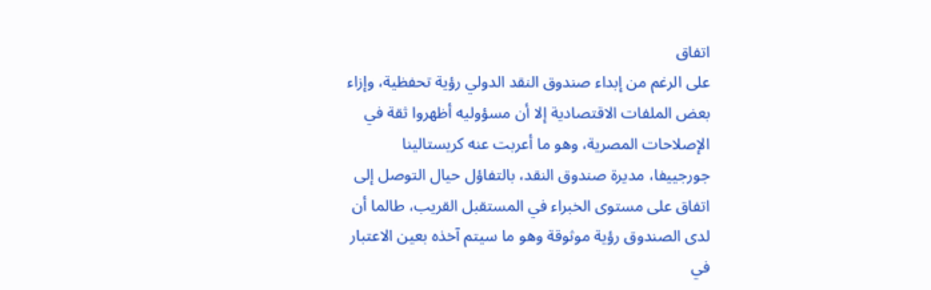اتفاق
على الرغم من إبداء صندوق النقد الدولي رؤية تحفظية، وإزاء بعض الملفات الاقتصادية إلا أن مسؤوليه أظهروا ثقة في الإصلاحات المصرية، وهو ما أعربت عنه كريستالينا جورجييفا، مديرة صندوق النقد، بالتفاؤل حيال التوصل إلى اتفاق على مستوى الخبراء في المستقبل القريب، طالما أن لدى الصندوق رؤية موثوقة وهو ما سيتم آخذه بعين الاعتبار في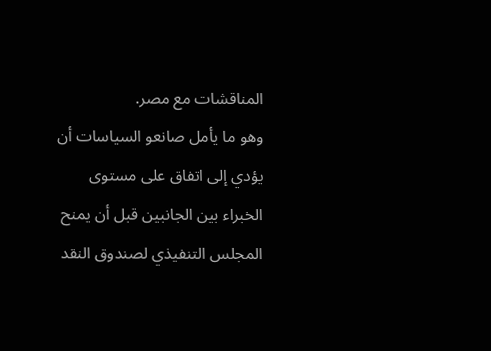المناقشات مع مصر.
وهو ما يأمل صانعو السياسات أن يؤدي إلى اتفاق على مستوى الخبراء بين الجانبين قبل أن يمنح المجلس التنفيذي لصندوق النقد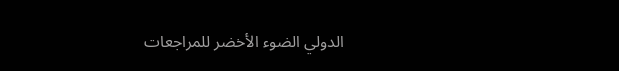الدولي الضوء الأخضر للمراجعات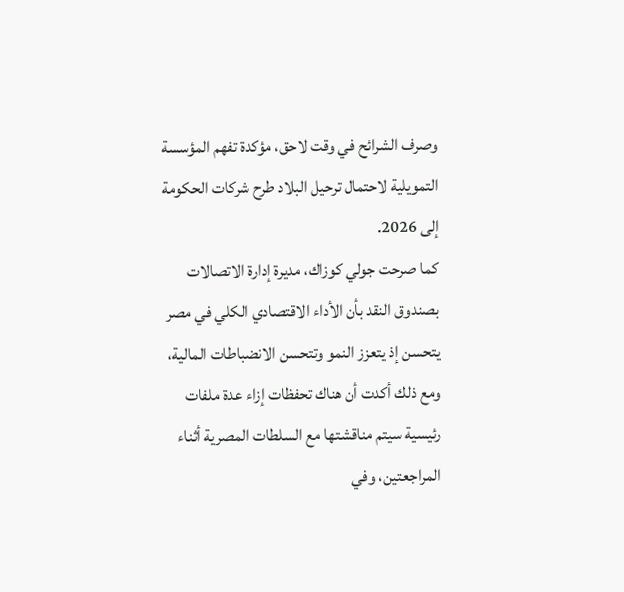وصرف الشرائح في وقت لاحق، مؤكدة تفهم المؤسسة التمويلية لاحتمال ترحيل البلاد طرح شركات الحكومة إلى 2026.
كما صرحت جولي كوزاك، مديرة إدارة الاتصالات بصندوق النقد بأن الأداء الاقتصادي الكلي في مصر يتحسن إذ يتعزز النمو وتتحسن الانضباطات المالية، ومع ذلك أكدت أن هناك تحفظات إزاء عدة ملفات رئيسية سيتم مناقشتها مع السلطات المصرية أثناء المراجعتين، وفي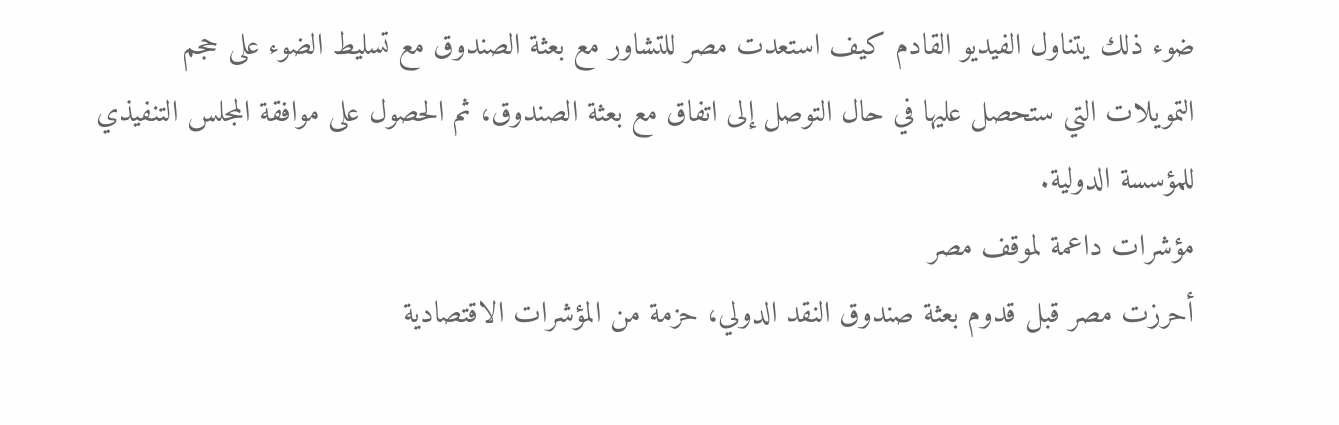ضوء ذلك يتناول الفيديو القادم كيف استعدت مصر للتشاور مع بعثة الصندوق مع تسليط الضوء على حجم التمويلات التي ستحصل عليها في حال التوصل إلى اتفاق مع بعثة الصندوق، ثم الحصول على موافقة المجلس التنفيذي للمؤسسة الدولية.
مؤشرات داعمة لموقف مصر
أحرزت مصر قبل قدوم بعثة صندوق النقد الدولي، حزمة من المؤشرات الاقتصادية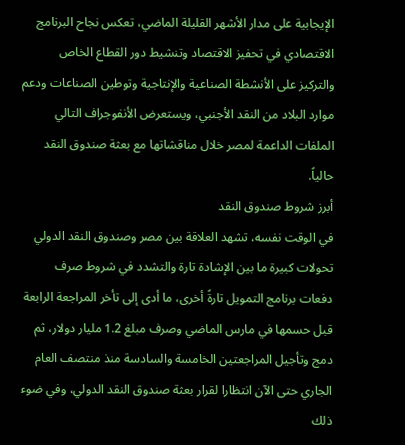الإيجابية على مدار الأشهر القليلة الماضي، تعكس نجاح البرنامج الاقتصادي في تحفيز الاقتصاد وتنشيط دور القطاع الخاص والتركيز على الأنشطة الصناعية والإنتاجية وتوطين الصناعات ودعم موارد البلاد من النقد الأجنبي، ويستعرض الأنفوجراف التالي الملفات الداعمة لمصر خلال مناقشاتها مع بعثة صندوق النقد حالياً.
أبرز شروط صندوق النقد
في الوقت نفسه، تشهد العلاقة بين مصر وصندوق النقد الدولي تحولات كبيرة ما بين الإشادة تارة والتشدد في شروط صرف دفعات برنامج التمويل تارةً أخرى، ما أدى إلى تأخر المراجعة الرابعة قبل حسمها في مارس الماضي وصرف مبلغ 1.2 مليار دولار، ثم دمج وتأجيل المراجعتين الخامسة والسادسة منذ منتصف العام الجاري حتى الآن انتظارا لقرار بعثة صندوق النقد الدولي، وفي ضوء ذلك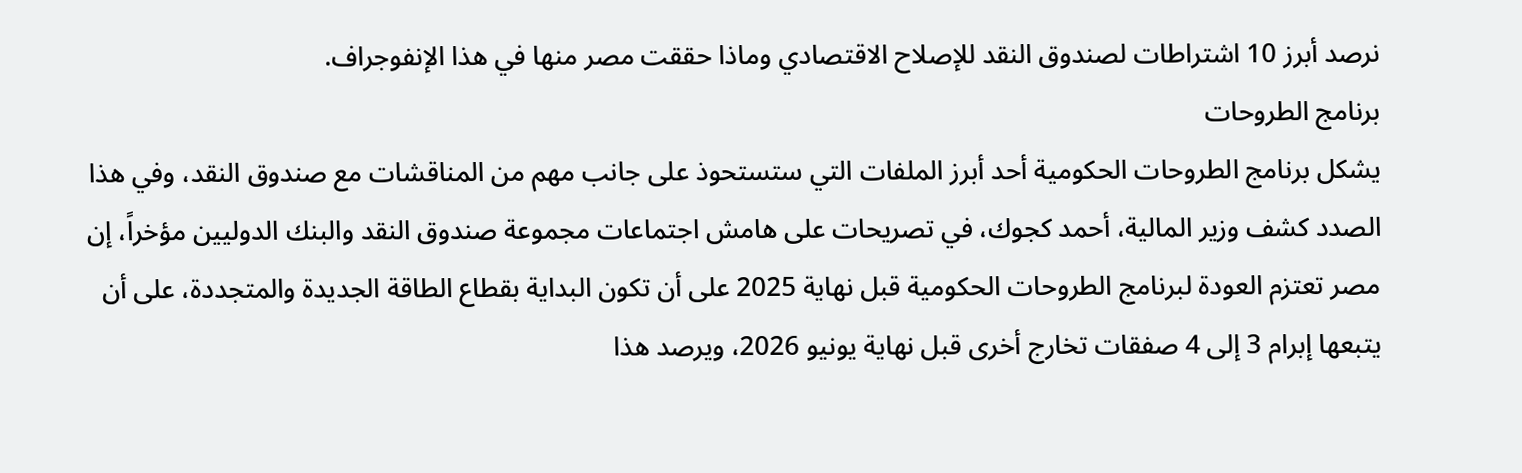نرصد أبرز 10 اشتراطات لصندوق النقد للإصلاح الاقتصادي وماذا حققت مصر منها في هذا الإنفوجراف.
برنامج الطروحات
يشكل برنامج الطروحات الحكومية أحد أبرز الملفات التي ستستحوذ على جانب مهم من المناقشات مع صندوق النقد، وفي هذا الصدد كشف وزير المالية، أحمد كجوك، في تصريحات على هامش اجتماعات مجموعة صندوق النقد والبنك الدوليين مؤخراً، إن مصر تعتزم العودة لبرنامج الطروحات الحكومية قبل نهاية 2025 على أن تكون البداية بقطاع الطاقة الجديدة والمتجددة، على أن يتبعها إبرام 3 إلى 4 صفقات تخارج أخرى قبل نهاية يونيو 2026، ويرصد هذا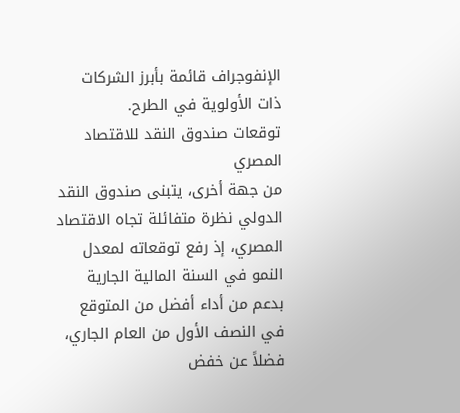الإنفوجراف قائمة بأبرز الشركات ذات الأولوية في الطرح.
توقعات صندوق النقد للاقتصاد المصري
من جهة أخرى، يتبنى صندوق النقد الدولي نظرة متفائلة تجاه الاقتصاد المصري، إذ رفع توقعاته لمعدل النمو في السنة المالية الجارية بدعم من أداء أفضل من المتوقع في النصف الأول من العام الجاري، فضلاً عن خفض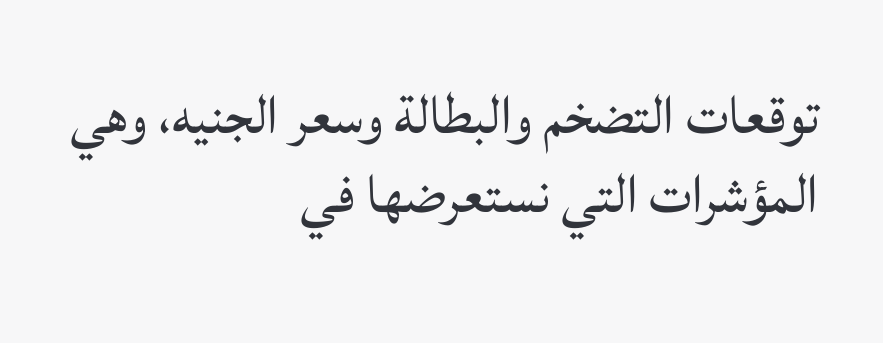توقعات التضخم والبطالة وسعر الجنيه، وهي المؤشرات التي نستعرضها في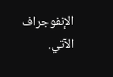الإنفوجراف الآتي.